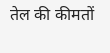तेल की कीमतों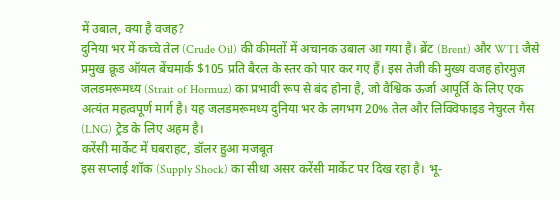में उबाल, क्या है वजह?
दुनिया भर में कच्चे तेल (Crude Oil) की कीमतों में अचानक उबाल आ गया है। ब्रेंट (Brent) और WTI जैसे प्रमुख क्रूड ऑयल बेंचमार्क $105 प्रति बैरल के स्तर को पार कर गए हैं। इस तेजी की मुख्य वजह होरमुज़ जलडमरूमध्य (Strait of Hormuz) का प्रभावी रूप से बंद होना है, जो वैश्विक ऊर्जा आपूर्ति के लिए एक अत्यंत महत्वपूर्ण मार्ग है। यह जलडमरूमध्य दुनिया भर के लगभग 20% तेल और लिक्विफाइड नेचुरल गैस (LNG) ट्रेड के लिए अहम है।
करेंसी मार्केट में घबराहट, डॉलर हुआ मजबूत
इस सप्लाई शॉक (Supply Shock) का सीधा असर करेंसी मार्केट पर दिख रहा है। भू-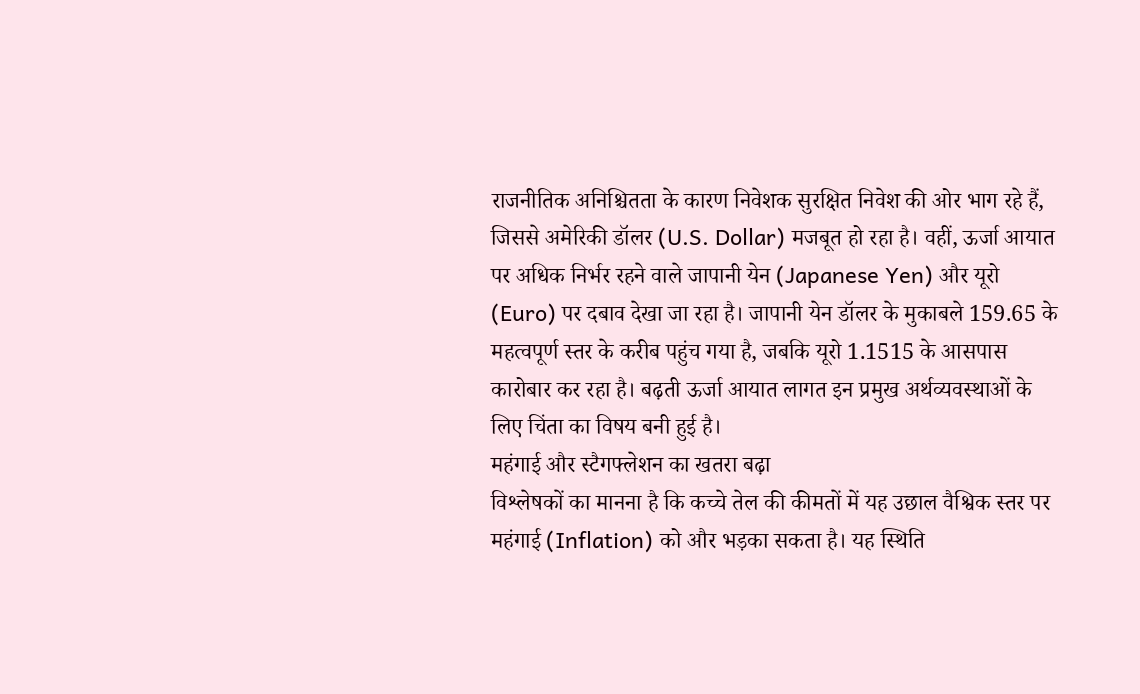राजनीतिक अनिश्चितता के कारण निवेशक सुरक्षित निवेश की ओर भाग रहे हैं, जिससे अमेरिकी डॉलर (U.S. Dollar) मजबूत हो रहा है। वहीं, ऊर्जा आयात पर अधिक निर्भर रहने वाले जापानी येन (Japanese Yen) और यूरो (Euro) पर दबाव देखा जा रहा है। जापानी येन डॉलर के मुकाबले 159.65 के महत्वपूर्ण स्तर के करीब पहुंच गया है, जबकि यूरो 1.1515 के आसपास कारोबार कर रहा है। बढ़ती ऊर्जा आयात लागत इन प्रमुख अर्थव्यवस्थाओं के लिए चिंता का विषय बनी हुई है।
महंगाई और स्टैगफ्लेशन का खतरा बढ़ा
विश्लेषकों का मानना है कि कच्चे तेल की कीमतों में यह उछाल वैश्विक स्तर पर महंगाई (Inflation) को और भड़का सकता है। यह स्थिति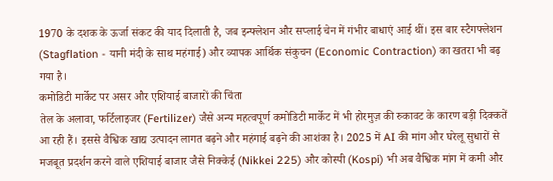1970 के दशक के ऊर्जा संकट की याद दिलाती है, जब इन्फ्लेशन और सप्लाई चेन में गंभीर बाधाएं आई थीं। इस बार स्टैगफ्लेशन (Stagflation - यानी मंदी के साथ महंगाई) और व्यापक आर्थिक संकुचन (Economic Contraction) का खतरा भी बढ़ गया है।
कमोडिटी मार्केट पर असर और एशियाई बाजारों की चिंता
तेल के अलावा, फर्टिलाइजर (Fertilizer) जैसे अन्य महत्वपूर्ण कमोडिटी मार्केट में भी होरमुज़ की रुकावट के कारण बड़ी दिक्कतें आ रही हैं। इससे वैश्विक खाद्य उत्पादन लागत बढ़ने और महंगाई बढ़ने की आशंका है। 2025 में AI की मांग और घरेलू सुधारों से मजबूत प्रदर्शन करने वाले एशियाई बाजार जैसे निक्केई (Nikkei 225) और कोस्पी (Kospi) भी अब वैश्विक मांग में कमी और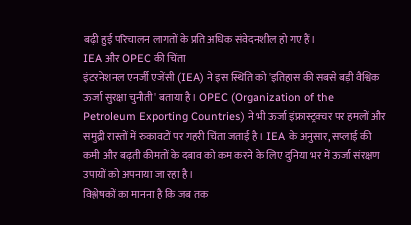बढ़ी हुई परिचालन लागतों के प्रति अधिक संवेदनशील हो गए हैं।
IEA और OPEC की चिंता
इंटरनेशनल एनर्जी एजेंसी (IEA) ने इस स्थिति को 'इतिहास की सबसे बड़ी वैश्विक ऊर्जा सुरक्षा चुनौती' बताया है। OPEC (Organization of the Petroleum Exporting Countries) ने भी ऊर्जा इंफ्रास्ट्रक्चर पर हमलों और समुद्री रास्तों में रुकावटों पर गहरी चिंता जताई है। IEA के अनुसार, सप्लाई की कमी और बढ़ती कीमतों के दबाव को कम करने के लिए दुनिया भर में ऊर्जा संरक्षण उपायों को अपनाया जा रहा है।
विश्लेषकों का मानना है कि जब तक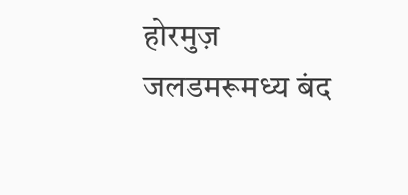होरमुज़ जलडमरूमध्य बंद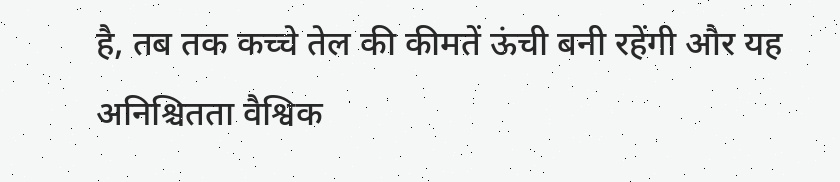है, तब तक कच्चे तेल की कीमतें ऊंची बनी रहेंगी और यह अनिश्चितता वैश्विक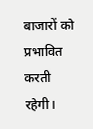बाजारों को प्रभावित करती रहेगी।